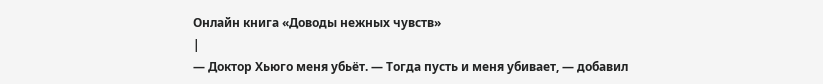Онлайн книга «Доводы нежных чувств»
|
— Доктор Хьюго меня убьёт. — Тогда пусть и меня убивает, — добавил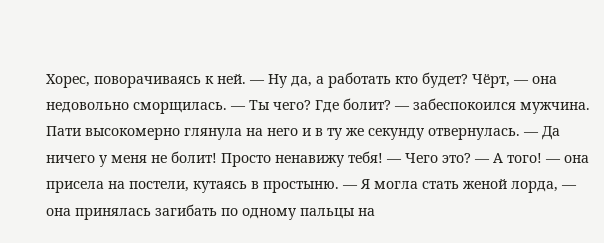Хорес, поворачиваясь к ней. — Ну да, а работать кто будет? Чёрт, — она недовольно сморщилась. — Ты чего? Где болит? — забеспокоился мужчина. Пати высокомерно глянула на него и в ту же секунду отвернулась. — Да ничего у меня не болит! Просто ненавижу тебя! — Чего это? — А того! — она присела на постели, кутаясь в простыню. — Я могла стать женой лорда, — она принялась загибать по одному пальцы на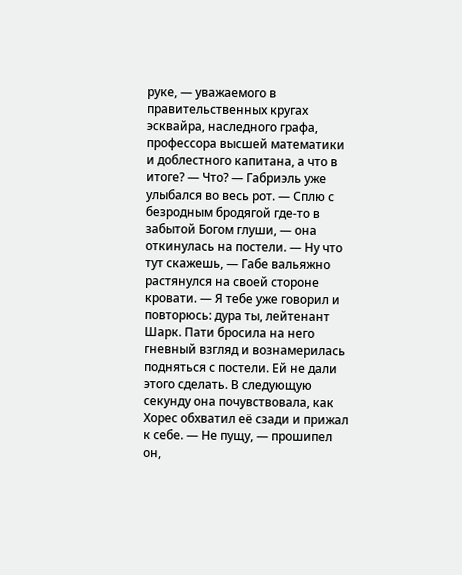руке, — уважаемого в правительственных кругах эсквайра, наследного графа, профессора высшей математики и доблестного капитана, а что в итоге? — Что? — Габриэль уже улыбался во весь рот. — Сплю с безродным бродягой где-то в забытой Богом глуши, — она откинулась на постели. — Ну что тут скажешь, — Габе вальяжно растянулся на своей стороне кровати. — Я тебе уже говорил и повторюсь: дура ты, лейтенант Шарк. Пати бросила на него гневный взгляд и вознамерилась подняться с постели. Ей не дали этого сделать. В следующую секунду она почувствовала, как Хорес обхватил её сзади и прижал к себе. — Не пущу, — прошипел он,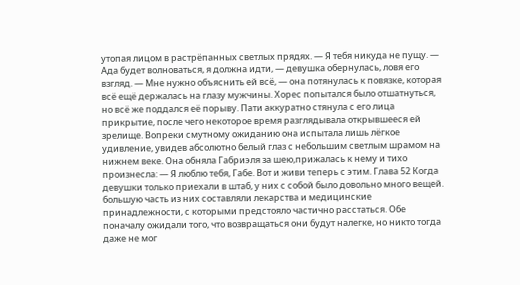утопая лицом в растрёпанных светлых прядях. — Я тебя никуда не пущу. — Ада будет волноваться, я должна идти, — девушка обернулась, ловя его взгляд. — Мне нужно объяснить ей всё, — она потянулась к повязке, которая всё ещё держалась на глазу мужчины. Хорес попытался было отшатнуться, но всё же поддался её порыву. Пати аккуратно стянула с его лица прикрытие, после чего некоторое время разглядывала открывшееся ей зрелище. Вопреки смутному ожиданию она испытала лишь лёгкое удивление, увидев абсолютно белый глаз с небольшим светлым шрамом на нижнем веке. Она обняла Габриэля за шею,прижалась к нему и тихо произнесла: — Я люблю тебя, Габе. Вот и живи теперь с этим. Глава 52 Когда девушки только приехали в штаб, у них с собой было довольно много вещей. большую часть из них составляли лекарства и медицинские принадлежности, с которыми предстояло частично расстаться. Обе поначалу ожидали того, что возвращаться они будут налегке, но никто тогда даже не мог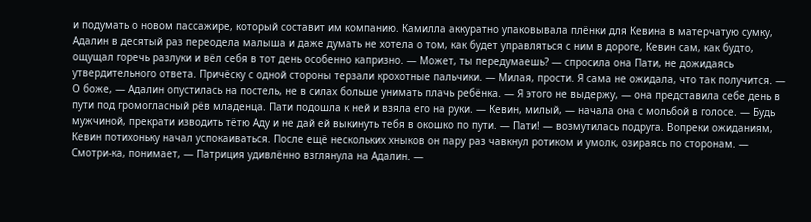и подумать о новом пассажире, который составит им компанию. Камилла аккуратно упаковывала плёнки для Кевина в матерчатую сумку, Адалин в десятый раз переодела малыша и даже думать не хотела о том, как будет управляться с ним в дороге, Кевин сам, как будто, ощущал горечь разлуки и вёл себя в тот день особенно капризно. — Может, ты передумаешь? — спросила она Пати, не дожидаясь утвердительного ответа. Причёску с одной стороны терзали крохотные пальчики. — Милая, прости. Я сама не ожидала, что так получится. — О боже, — Адалин опустилась на постель, не в силах больше унимать плачь ребёнка. — Я этого не выдержу, — она представила себе день в пути под громогласный рёв младенца. Пати подошла к ней и взяла его на руки. — Кевин, милый, — начала она с мольбой в голосе. — Будь мужчиной, прекрати изводить тётю Аду и не дай ей выкинуть тебя в окошко по пути. — Пати! — возмутилась подруга. Вопреки ожиданиям, Кевин потихоньку начал успокаиваться. После ещё нескольких хныков он пару раз чавкнул ротиком и умолк, озираясь по сторонам. — Смотри-ка, понимает, — Патриция удивлённо взглянула на Адалин. —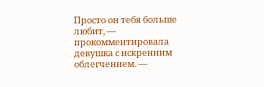Просто он тебя больше любит, — прокомментировала девушка с искренним облегчением. —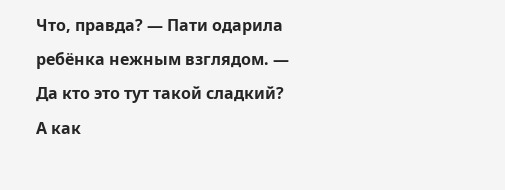Что, правда? — Пати одарила ребёнка нежным взглядом. — Да кто это тут такой сладкий? А как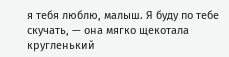я тебя люблю, малыш. Я буду по тебе скучать, — она мягко щекотала кругленький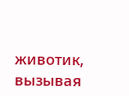животик, вызывая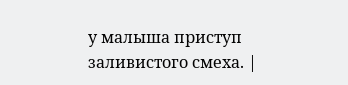у малыша приступ заливистого смеха. |